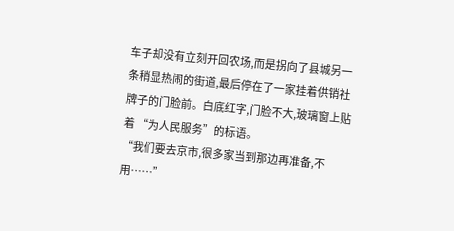车子却没有立刻开回农场,而是拐向了县城另一条稍显热闹的街道,最后停在了一家挂着供销社牌子的门脸前。白底红字,门脸不大,玻璃窗上贴着 “为人民服务”的标语。
“我们要去京市,很多家当到那边再准备,不用……”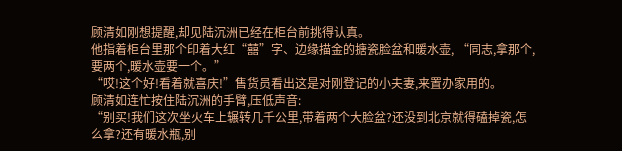顾清如刚想提醒,却见陆沉洲已经在柜台前挑得认真。
他指着柜台里那个印着大红“囍”字、边缘描金的搪瓷脸盆和暖水壶, “同志,拿那个,要两个,暖水壶要一个。”
“哎!这个好!看着就喜庆!”售货员看出这是对刚登记的小夫妻,来置办家用的。
顾清如连忙按住陆沉洲的手臂,压低声音:
“别买!我们这次坐火车上辗转几千公里,带着两个大脸盆?还没到北京就得磕掉瓷,怎么拿?还有暖水瓶,别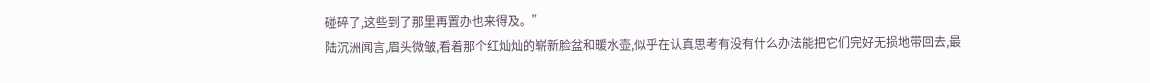碰碎了,这些到了那里再置办也来得及。”
陆沉洲闻言,眉头微皱,看着那个红灿灿的崭新脸盆和暖水壶,似乎在认真思考有没有什么办法能把它们完好无损地带回去,最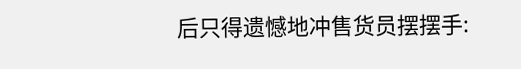后只得遗憾地冲售货员摆摆手: